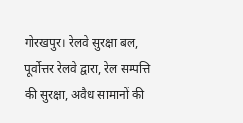गोरखपुर। रेलवे सुरक्षा बल, पूर्वोत्तर रेलवे द्वारा, रेल सम्पत्ति की सुरक्षा, अवैध सामानों की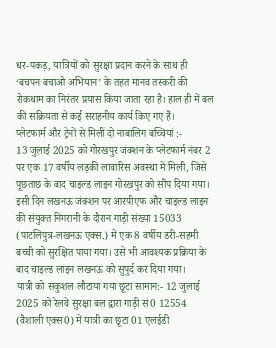धर-पकड़, यात्रियों को सुरक्षा प्रदान करने के साथ ही ‘बचपन बचाओ अभियान’ के तहत मानव तस्करी की रोकथाम का निरंतर प्रयास किया जाता रहा है। हाल ही में बल की सक्रियता से कई सराहनीय कार्य किए गए हैं।
प्लेटफार्म और ट्रेनों से मिलीं दो नाबालिग बच्चियां :-
13 जुलाई 2025 को गोरखपुर जंक्शन के प्लेटफार्म नंबर 2 पर एक 17 वर्षीय लड़की लावारिस अवस्था में मिली, जिसे पूछताछ के बाद चाइल्ड लाइन गोरखपुर को सौंप दिया गया।
इसी दिन लखनऊ जंक्शन पर आरपीएफ और चाइल्ड लाइन की संयुक्त निगरानी के दौरान गाड़ी संख्या 15033 (पाटलिपुत्र-लखनऊ एक्स.) में एक 8 वर्षीय डरी-सहमी बच्ची को सुरक्षित पाया गया। उसे भी आवश्यक प्रक्रिया के बाद चाइल्ड लाइन लखनऊ को सुपुर्द कर दिया गया।
यात्री को सकुशल लौटाया गया छूटा सामान:- 12 जुलाई 2025 को रेलवे सुरक्षा बल द्वारा गाड़ी सं0 12554 (वैशाली एक्स0) में यात्री का छूटा 01 एलईडी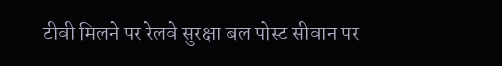टीवी मिलने पर रेलवे सुरक्षा बल पोस्ट सीवान पर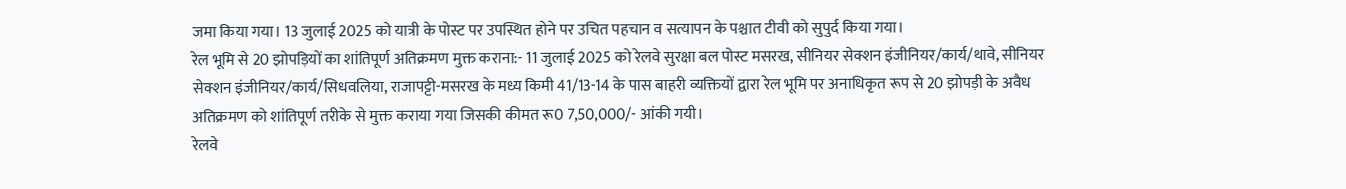जमा किया गया। 13 जुलाई 2025 को यात्री के पोस्ट पर उपस्थित होने पर उचित पहचान व सत्यापन के पश्चात टीवी को सुपुर्द किया गया।
रेल भूमि से 20 झोपड़ियों का शांतिपूर्ण अतिक्रमण मुक्त कराना:- 11 जुलाई 2025 को रेलवे सुरक्षा बल पोस्ट मसरख, सीनियर सेक्शन इंजीनियर/कार्य/थावे, सीनियर सेक्शन इंजीनियर/कार्य/सिधवलिया, राजापट्टी-मसरख के मध्य किमी 41/13-14 के पास बाहरी व्यक्तियों द्वारा रेल भूमि पर अनाधिकृत रूप से 20 झोपड़ी के अवैध अतिक्रमण को शांतिपूर्ण तरीके से मुक्त कराया गया जिसकी कीमत रू0 7,50,000/- आंकी गयी।
रेलवे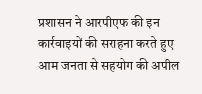प्रशासन ने आरपीएफ की इन कार्रवाइयों की सराहना करते हुए आम जनता से सहयोग की अपील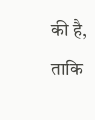की है, ताकि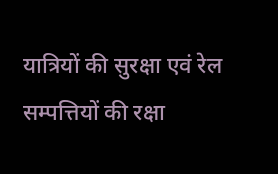यात्रियों की सुरक्षा एवं रेल सम्पत्तियों की रक्षा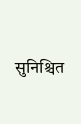सुनिश्चित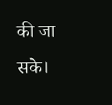की जा सके।